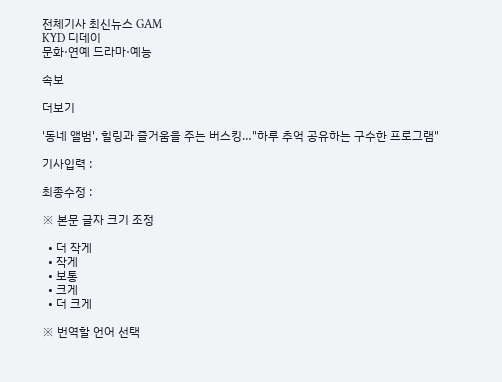전체기사 최신뉴스 GAM
KYD 디데이
문화·연예 드라마·예능

속보

더보기

'동네 앨범', 힐링과 즐거움을 주는 버스킹…"하루 추억 공유하는 구수한 프로그램"

기사입력 :

최종수정 :

※ 본문 글자 크기 조정

  • 더 작게
  • 작게
  • 보통
  • 크게
  • 더 크게

※ 번역할 언어 선택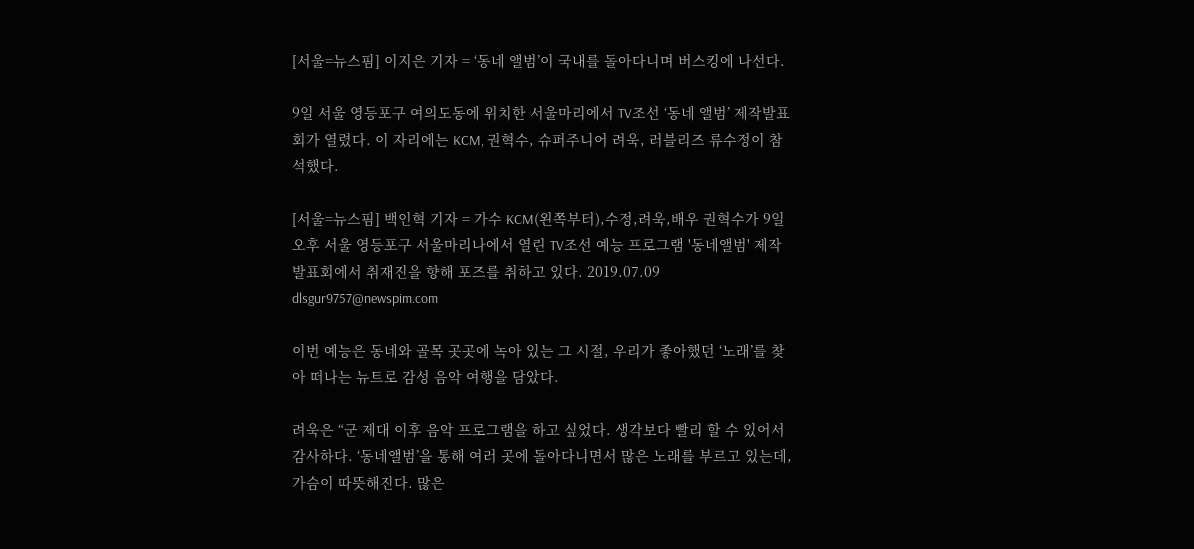[서울=뉴스핌] 이지은 기자 = ‘동네 앨범’이 국내를 돌아다니며 버스킹에 나선다.

9일 서울 영등포구 여의도동에 위치한 서울마리에서 TV조선 ‘동네 앨범’ 제작발표회가 열렸다. 이 자리에는 KCM, 권혁수, 슈퍼주니어 려욱, 러블리즈 류수정이 참석했다.

[서울=뉴스핌] 백인혁 기자 = 가수 KCM(왼쪽부터),수정,려욱,배우 권혁수가 9일 오후 서울 영등포구 서울마리나에서 열린 TV조선 예능 프로그램 '동네앨범' 제작발표회에서 취재진을 향해 포즈를 취하고 있다. 2019.07.09 dlsgur9757@newspim.com

이번 예능은 동네와 골목 곳곳에 녹아 있는 그 시절, 우리가 좋아했던 ‘노래’를 찾아 떠나는 뉴트로 감성 음악 여행을 담았다.

려욱은 “군 제대 이후 음악 프로그램을 하고 싶었다. 생각보다 빨리 할 수 있어서 감사하다. ‘동네앨범’을 통해 여러 곳에 돌아다니면서 많은 노래를 부르고 있는데, 가슴이 따뜻해진다. 많은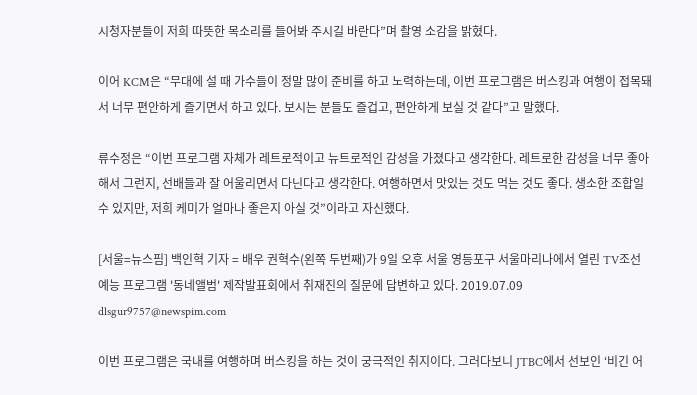시청자분들이 저희 따뜻한 목소리를 들어봐 주시길 바란다”며 촬영 소감을 밝혔다.

이어 KCM은 “무대에 설 때 가수들이 정말 많이 준비를 하고 노력하는데, 이번 프로그램은 버스킹과 여행이 접목돼서 너무 편안하게 즐기면서 하고 있다. 보시는 분들도 즐겁고, 편안하게 보실 것 같다”고 말했다.

류수정은 “이번 프로그램 자체가 레트로적이고 뉴트로적인 감성을 가졌다고 생각한다. 레트로한 감성을 너무 좋아해서 그런지, 선배들과 잘 어울리면서 다닌다고 생각한다. 여행하면서 맛있는 것도 먹는 것도 좋다. 생소한 조합일 수 있지만, 저희 케미가 얼마나 좋은지 아실 것”이라고 자신했다.

[서울=뉴스핌] 백인혁 기자 = 배우 권혁수(왼쪽 두번째)가 9일 오후 서울 영등포구 서울마리나에서 열린 TV조선 예능 프로그램 '동네앨범' 제작발표회에서 취재진의 질문에 답변하고 있다. 2019.07.09 dlsgur9757@newspim.com

이번 프로그램은 국내를 여행하며 버스킹을 하는 것이 궁극적인 취지이다. 그러다보니 JTBC에서 선보인 ‘비긴 어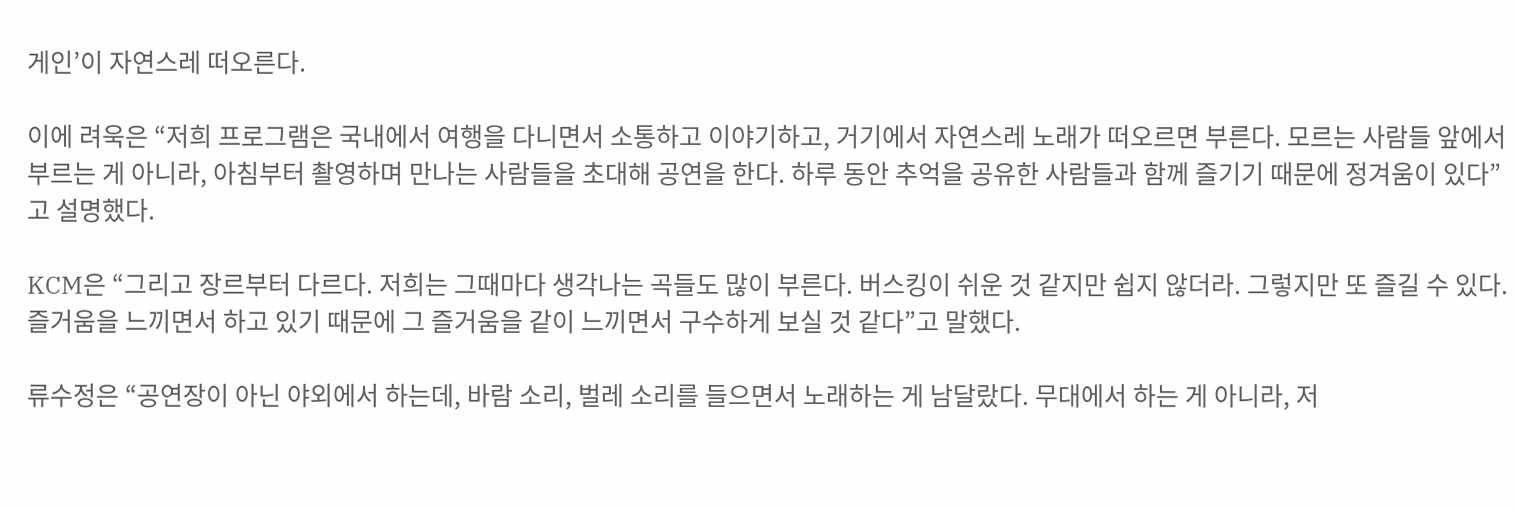게인’이 자연스레 떠오른다.

이에 려욱은 “저희 프로그램은 국내에서 여행을 다니면서 소통하고 이야기하고, 거기에서 자연스레 노래가 떠오르면 부른다. 모르는 사람들 앞에서 부르는 게 아니라, 아침부터 촬영하며 만나는 사람들을 초대해 공연을 한다. 하루 동안 추억을 공유한 사람들과 함께 즐기기 때문에 정겨움이 있다”고 설명했다.

KCM은 “그리고 장르부터 다르다. 저희는 그때마다 생각나는 곡들도 많이 부른다. 버스킹이 쉬운 것 같지만 쉽지 않더라. 그렇지만 또 즐길 수 있다. 즐거움을 느끼면서 하고 있기 때문에 그 즐거움을 같이 느끼면서 구수하게 보실 것 같다”고 말했다.

류수정은 “공연장이 아닌 야외에서 하는데, 바람 소리, 벌레 소리를 들으면서 노래하는 게 남달랐다. 무대에서 하는 게 아니라, 저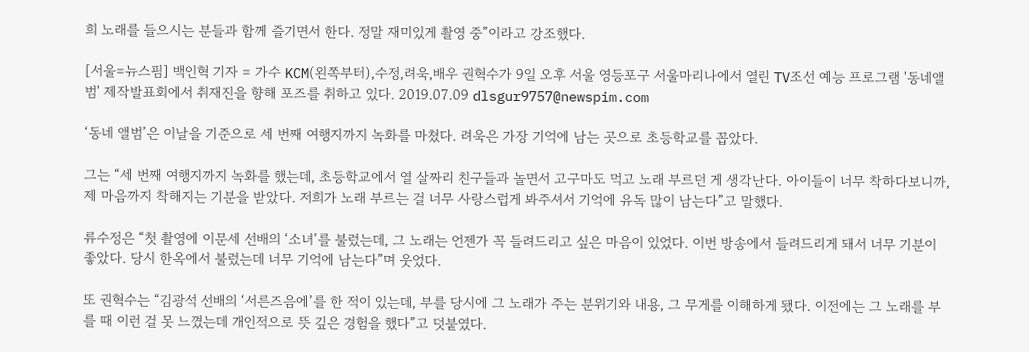희 노래를 들으시는 분들과 함께 즐기면서 한다. 정말 재미있게 촬영 중”이라고 강조했다.

[서울=뉴스핌] 백인혁 기자 = 가수 KCM(왼쪽부터),수정,려욱,배우 권혁수가 9일 오후 서울 영등포구 서울마리나에서 열린 TV조선 예능 프로그램 '동네앨범' 제작발표회에서 취재진을 향해 포즈를 취하고 있다. 2019.07.09 dlsgur9757@newspim.com

‘동네 앨범’은 이날을 기준으로 세 번째 여행지까지 녹화를 마쳤다. 려욱은 가장 기억에 남는 곳으로 초등학교를 꼽았다.

그는 “세 번째 여행지까지 녹화를 했는데, 초등학교에서 열 살짜리 친구들과 놀면서 고구마도 먹고 노래 부르던 게 생각난다. 아이들이 너무 착하다보니까, 제 마음까지 착해지는 기분을 받았다. 저희가 노래 부르는 걸 너무 사랑스럽게 봐주셔서 기억에 유독 많이 남는다”고 말했다.

류수정은 “첫 촬영에 이문세 선배의 ‘소녀’를 불렀는데, 그 노래는 언젠가 꼭 들려드리고 싶은 마음이 있었다. 이번 방송에서 들려드리게 돼서 너무 기분이 좋았다. 당시 한옥에서 불렀는데 너무 기억에 남는다”며 웃었다.

또 권혁수는 “김광석 선배의 ‘서른즈음에’를 한 적이 있는데, 부를 당시에 그 노래가 주는 분위기와 내용, 그 무게를 이해하게 됐다. 이전에는 그 노래를 부를 때 이런 걸 못 느꼈는데 개인적으로 뜻 깊은 경험을 했다”고 덧붙였다.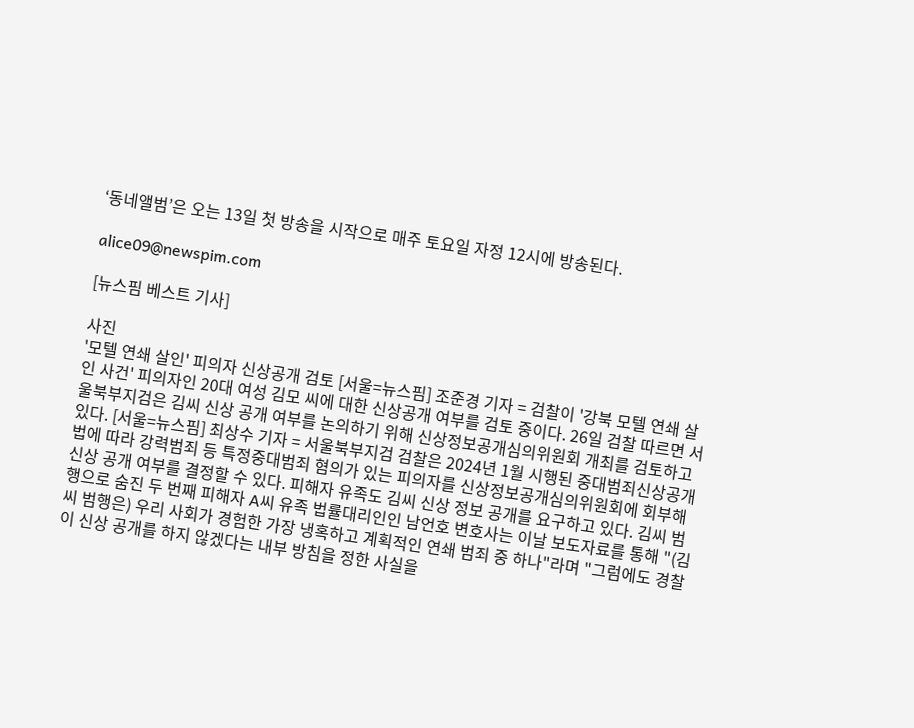‘동네앨범’은 오는 13일 첫 방송을 시작으로 매주 토요일 자정 12시에 방송된다.

alice09@newspim.com

[뉴스핌 베스트 기사]

사진
'모텔 연쇄 살인' 피의자 신상공개 검토 [서울=뉴스핌] 조준경 기자 = 검찰이 '강북 모텔 연쇄 살인 사건' 피의자인 20대 여성 김모 씨에 대한 신상공개 여부를 검토 중이다. 26일 검찰 따르면 서울북부지검은 김씨 신상 공개 여부를 논의하기 위해 신상정보공개심의위원회 개최를 검토하고 있다. [서울=뉴스핌] 최상수 기자 = 서울북부지검 검찰은 2024년 1월 시행된 중대범죄신상공개법에 따라 강력범죄 등 특정중대범죄 혐의가 있는 피의자를 신상정보공개심의위원회에 회부해 신상 공개 여부를 결정할 수 있다. 피해자 유족도 김씨 신상 정보 공개를 요구하고 있다. 김씨 범행으로 숨진 두 번째 피해자 A씨 유족 법률대리인인 남언호 변호사는 이날 보도자료를 통해 "(김씨 범행은) 우리 사회가 경험한 가장 냉혹하고 계획적인 연쇄 범죄 중 하나"라며 "그럼에도 경찰이 신상 공개를 하지 않겠다는 내부 방침을 정한 사실을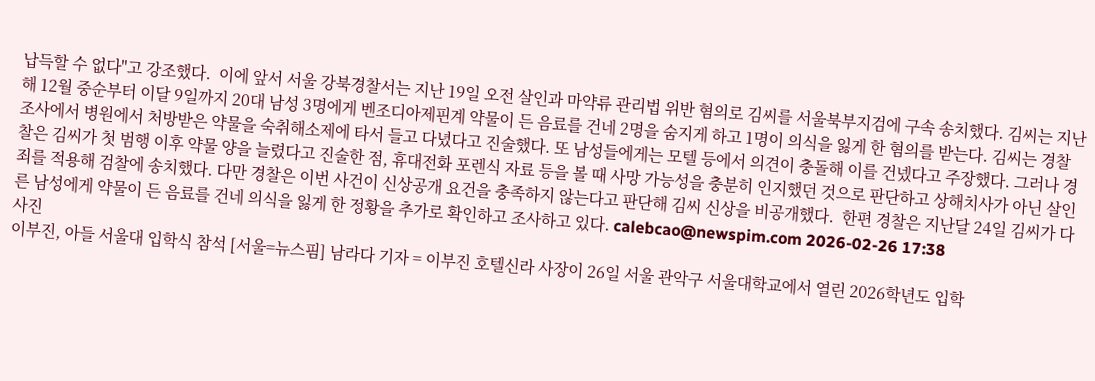납득할 수 없다"고 강조했다.  이에 앞서 서울 강북경찰서는 지난 19일 오전 살인과 마약류 관리법 위반 혐의로 김씨를 서울북부지검에 구속 송치했다. 김씨는 지난해 12월 중순부터 이달 9일까지 20대 남성 3명에게 벤조디아제핀계 약물이 든 음료를 건네 2명을 숨지게 하고 1명이 의식을 잃게 한 혐의를 받는다. 김씨는 경찰 조사에서 병원에서 처방받은 약물을 숙취해소제에 타서 들고 다녔다고 진술했다. 또 남성들에게는 모텔 등에서 의견이 충돌해 이를 건넸다고 주장했다. 그러나 경찰은 김씨가 첫 범행 이후 약물 양을 늘렸다고 진술한 점, 휴대전화 포렌식 자료 등을 볼 때 사망 가능성을 충분히 인지했던 것으로 판단하고 상해치사가 아닌 살인죄를 적용해 검찰에 송치했다. 다만 경찰은 이번 사건이 신상공개 요건을 충족하지 않는다고 판단해 김씨 신상을 비공개했다.  한편 경찰은 지난달 24일 김씨가 다른 남성에게 약물이 든 음료를 건네 의식을 잃게 한 정황을 추가로 확인하고 조사하고 있다. calebcao@newspim.com 2026-02-26 17:38
사진
이부진, 아들 서울대 입학식 참석 [서울=뉴스핌] 남라다 기자 = 이부진 호텔신라 사장이 26일 서울 관악구 서울대학교에서 열린 2026학년도 입학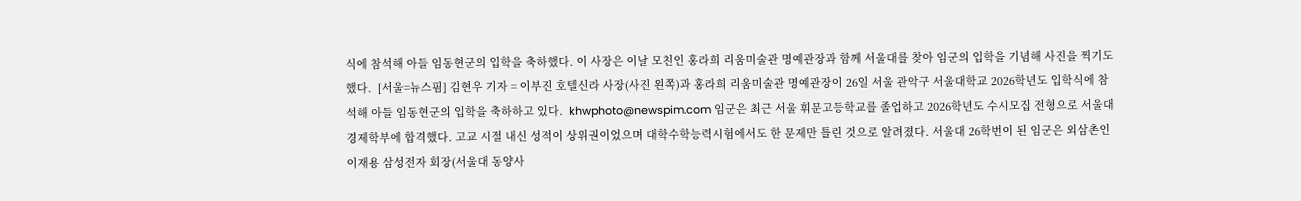식에 참석해 아들 임동현군의 입학을 축하했다. 이 사장은 이날 모친인 홍라희 리움미술관 명예관장과 함께 서울대를 찾아 임군의 입학을 기념해 사진을 찍기도 했다.  [서울=뉴스핌] 김현우 기자 = 이부진 호텔신라 사장(사진 왼쪽)과 홍라희 리움미술관 명예관장이 26일 서울 관악구 서울대학교 2026학년도 입학식에 참석해 아들 임동현군의 입학을 축하하고 있다.  khwphoto@newspim.com 임군은 최근 서울 휘문고등학교를 졸업하고 2026학년도 수시모집 전형으로 서울대 경제학부에 합격했다. 고교 시절 내신 성적이 상위권이었으며 대학수학능력시험에서도 한 문제만 틀린 것으로 알려졌다. 서울대 26학번이 된 임군은 외삼촌인 이재용 삼성전자 회장(서울대 동양사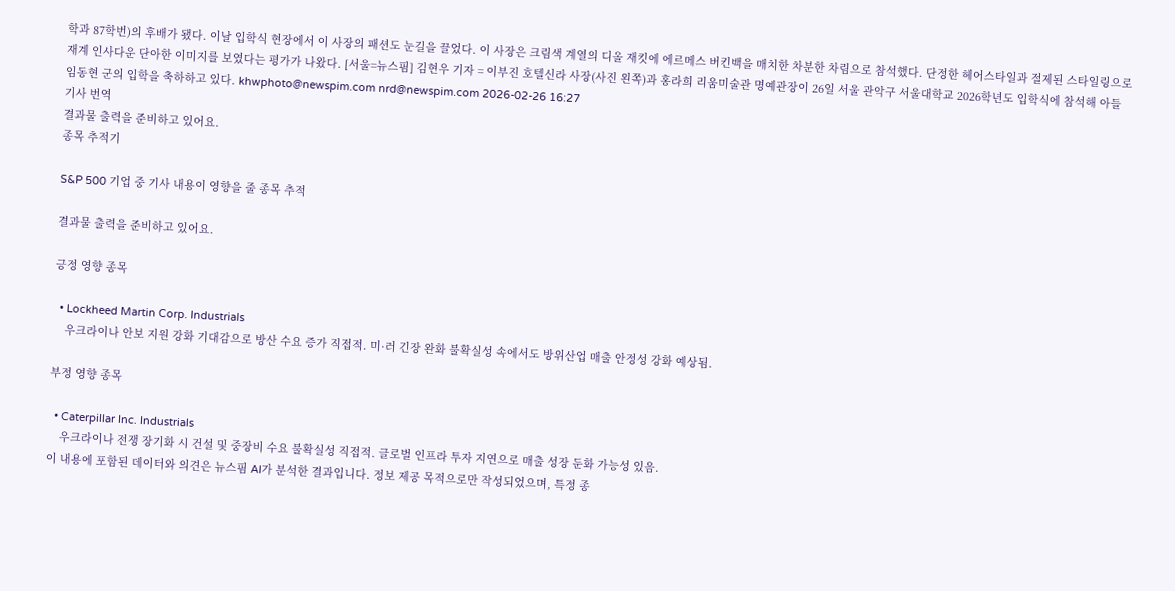학과 87학번)의 후배가 됐다. 이날 입학식 현장에서 이 사장의 패션도 눈길을 끌었다. 이 사장은 크림색 계열의 디올 재킷에 에르메스 버킨백을 매치한 차분한 차림으로 참석했다. 단정한 헤어스타일과 절제된 스타일링으로 재계 인사다운 단아한 이미지를 보였다는 평가가 나왔다. [서울=뉴스핌] 김현우 기자 = 이부진 호텔신라 사장(사진 왼쪽)과 홍라희 리움미술관 명예관장이 26일 서울 관악구 서울대학교 2026학년도 입학식에 참석해 아들 임동현 군의 입학을 축하하고 있다. khwphoto@newspim.com nrd@newspim.com 2026-02-26 16:27
기사 번역
결과물 출력을 준비하고 있어요.
종목 추적기

S&P 500 기업 중 기사 내용이 영향을 줄 종목 추적

결과물 출력을 준비하고 있어요.

긍정 영향 종목

  • Lockheed Martin Corp. Industrials
    우크라이나 안보 지원 강화 기대감으로 방산 수요 증가 직접적. 미·러 긴장 완화 불확실성 속에서도 방위산업 매출 안정성 강화 예상됨.

부정 영향 종목

  • Caterpillar Inc. Industrials
    우크라이나 전쟁 장기화 시 건설 및 중장비 수요 불확실성 직접적. 글로벌 인프라 투자 지연으로 매출 성장 둔화 가능성 있음.
이 내용에 포함된 데이터와 의견은 뉴스핌 AI가 분석한 결과입니다. 정보 제공 목적으로만 작성되었으며, 특정 종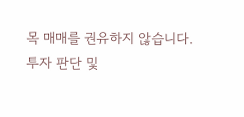목 매매를 권유하지 않습니다. 투자 판단 및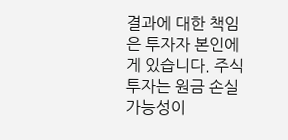결과에 대한 책임은 투자자 본인에게 있습니다. 주식 투자는 원금 손실 가능성이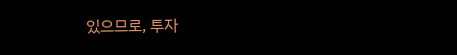있으므로, 투자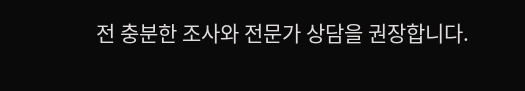전 충분한 조사와 전문가 상담을 권장합니다.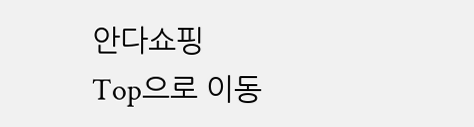안다쇼핑
Top으로 이동